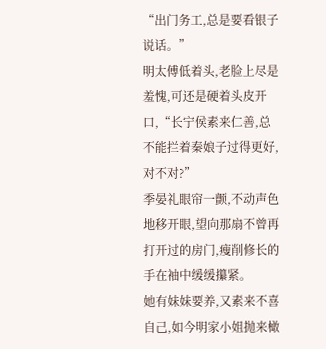“出门务工,总是要看银子说话。”
明太傅低着头,老脸上尽是羞愧,可还是硬着头皮开口,“长宁侯素来仁善,总不能拦着秦娘子过得更好,对不对?”
季晏礼眼帘一颤,不动声色地移开眼,望向那扇不曾再打开过的房门,瘦削修长的手在袖中缓缓攥紧。
她有妹妹要养,又素来不喜自己,如今明家小姐抛来橄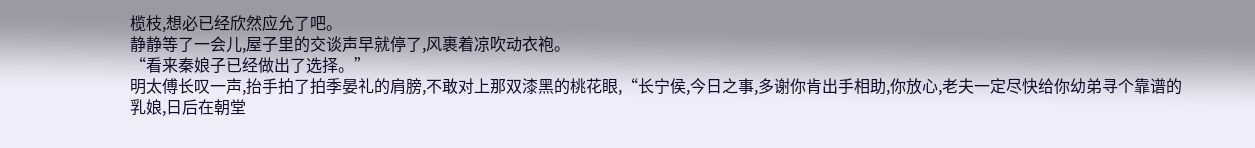榄枝,想必已经欣然应允了吧。
静静等了一会儿,屋子里的交谈声早就停了,风裹着凉吹动衣袍。
“看来秦娘子已经做出了选择。”
明太傅长叹一声,抬手拍了拍季晏礼的肩膀,不敢对上那双漆黑的桃花眼,“长宁侯,今日之事,多谢你肯出手相助,你放心,老夫一定尽快给你幼弟寻个靠谱的乳娘,日后在朝堂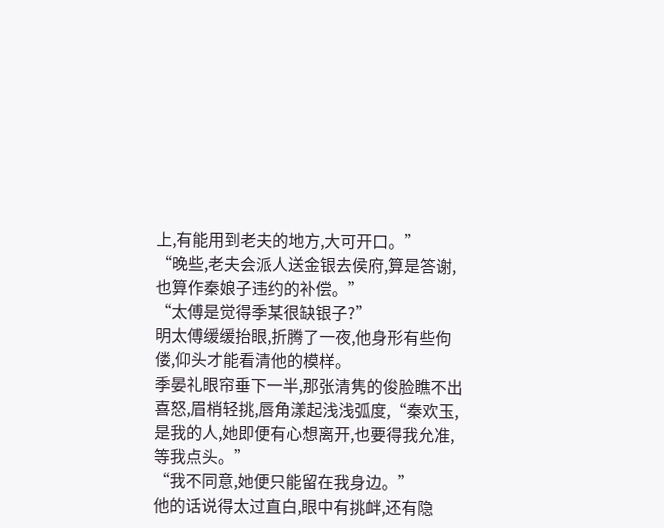上,有能用到老夫的地方,大可开口。”
“晚些,老夫会派人送金银去侯府,算是答谢,也算作秦娘子违约的补偿。”
“太傅是觉得季某很缺银子?”
明太傅缓缓抬眼,折腾了一夜,他身形有些佝偻,仰头才能看清他的模样。
季晏礼眼帘垂下一半,那张清隽的俊脸瞧不出喜怒,眉梢轻挑,唇角漾起浅浅弧度,“秦欢玉,是我的人,她即便有心想离开,也要得我允准,等我点头。”
“我不同意,她便只能留在我身边。”
他的话说得太过直白,眼中有挑衅,还有隐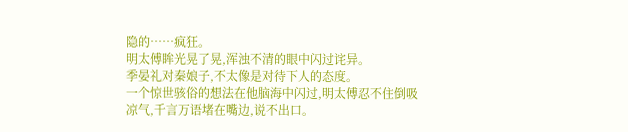隐的……疯狂。
明太傅眸光晃了晃,浑浊不清的眼中闪过诧异。
季晏礼对秦娘子,不太像是对待下人的态度。
一个惊世骇俗的想法在他脑海中闪过,明太傅忍不住倒吸凉气,千言万语堵在嘴边,说不出口。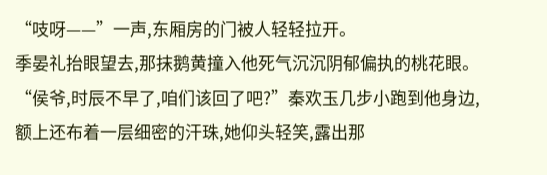“吱呀——”一声,东厢房的门被人轻轻拉开。
季晏礼抬眼望去,那抹鹅黄撞入他死气沉沉阴郁偏执的桃花眼。
“侯爷,时辰不早了,咱们该回了吧?”秦欢玉几步小跑到他身边,额上还布着一层细密的汗珠,她仰头轻笑,露出那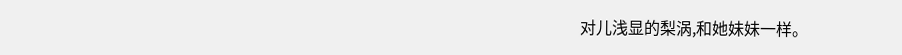对儿浅显的梨涡,和她妹妹一样。